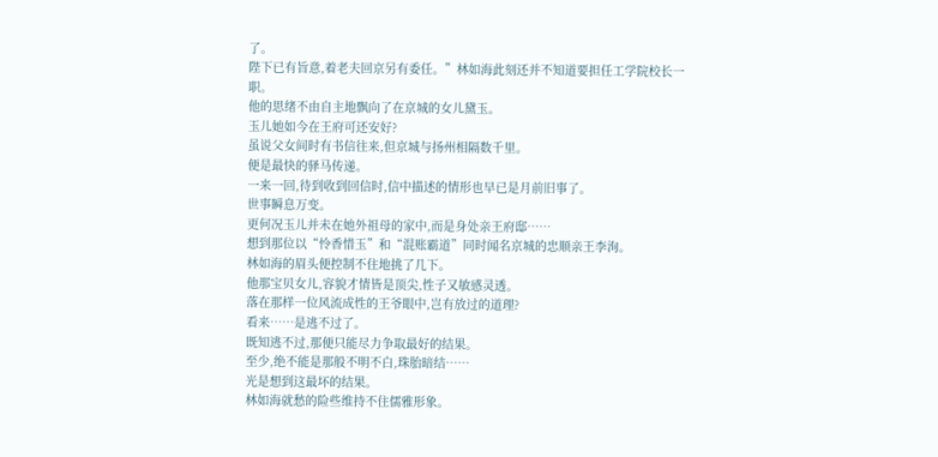了。
陛下已有旨意,着老夫回京另有委任。”林如海此刻还并不知道要担任工学院校长一职。
他的思绪不由自主地飘向了在京城的女儿黛玉。
玉儿她如今在王府可还安好?
虽说父女间时有书信往来,但京城与扬州相隔数千里。
便是最快的驿马传递。
一来一回,待到收到回信时,信中描述的情形也早已是月前旧事了。
世事瞬息万变。
更何况玉儿并未在她外祖母的家中,而是身处亲王府邸……
想到那位以“怜香惜玉”和“混账霸道”同时闻名京城的忠顺亲王李洵。
林如海的眉头便控制不住地挑了几下。
他那宝贝女儿,容貌才情皆是顶尖,性子又敏感灵透。
落在那样一位风流成性的王爷眼中,岂有放过的道理?
看来……是逃不过了。
既知逃不过,那便只能尽力争取最好的结果。
至少,绝不能是那般不明不白,珠胎暗结……
光是想到这最坏的结果。
林如海就愁的险些维持不住儒雅形象。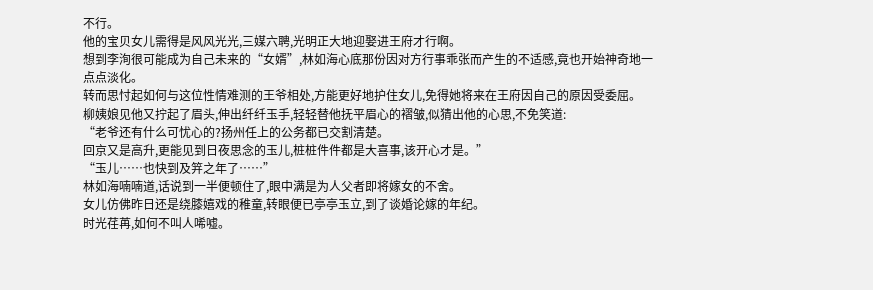不行。
他的宝贝女儿需得是风风光光,三媒六聘,光明正大地迎娶进王府才行啊。
想到李洵很可能成为自己未来的“女婿”,林如海心底那份因对方行事乖张而产生的不适感,竟也开始神奇地一点点淡化。
转而思忖起如何与这位性情难测的王爷相处,方能更好地护住女儿,免得她将来在王府因自己的原因受委屈。
柳姨娘见他又拧起了眉头,伸出纤纤玉手,轻轻替他抚平眉心的褶皱,似猜出他的心思,不免笑道:
“老爷还有什么可忧心的?扬州任上的公务都已交割清楚。
回京又是高升,更能见到日夜思念的玉儿,桩桩件件都是大喜事,该开心才是。”
“玉儿……也快到及笄之年了……”
林如海喃喃道,话说到一半便顿住了,眼中满是为人父者即将嫁女的不舍。
女儿仿佛昨日还是绕膝嬉戏的稚童,转眼便已亭亭玉立,到了谈婚论嫁的年纪。
时光荏苒,如何不叫人唏嘘。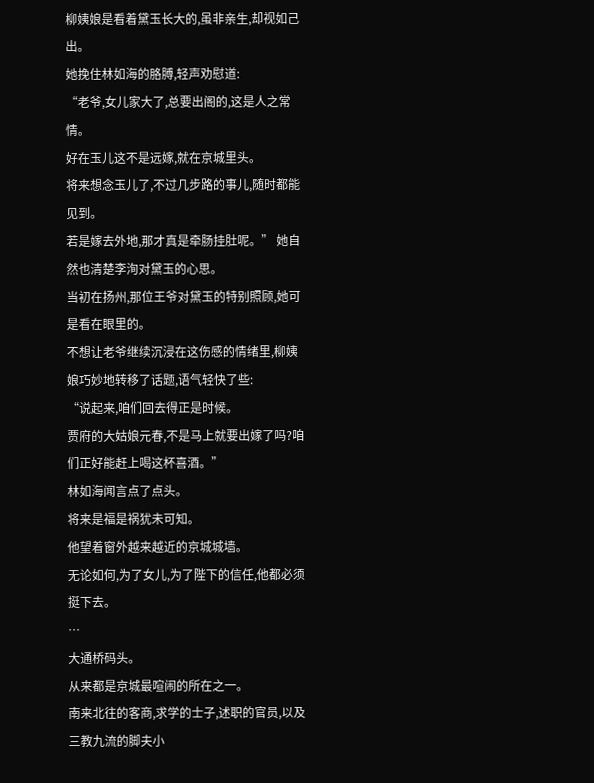柳姨娘是看着黛玉长大的,虽非亲生,却视如己出。
她挽住林如海的胳膊,轻声劝慰道:
“老爷,女儿家大了,总要出阁的,这是人之常情。
好在玉儿这不是远嫁,就在京城里头。
将来想念玉儿了,不过几步路的事儿,随时都能见到。
若是嫁去外地,那才真是牵肠挂肚呢。” 她自然也清楚李洵对黛玉的心思。
当初在扬州,那位王爷对黛玉的特别照顾,她可是看在眼里的。
不想让老爷继续沉浸在这伤感的情绪里,柳姨娘巧妙地转移了话题,语气轻快了些:
“说起来,咱们回去得正是时候。
贾府的大姑娘元春,不是马上就要出嫁了吗?咱们正好能赶上喝这杯喜酒。”
林如海闻言点了点头。
将来是福是祸犹未可知。
他望着窗外越来越近的京城城墙。
无论如何,为了女儿,为了陛下的信任,他都必须挺下去。
…
大通桥码头。
从来都是京城最喧闹的所在之一。
南来北往的客商,求学的士子,述职的官员,以及三教九流的脚夫小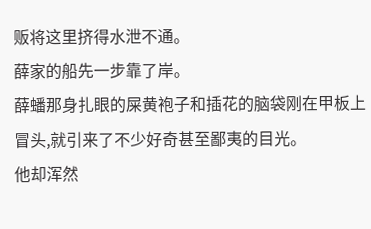贩将这里挤得水泄不通。
薛家的船先一步靠了岸。
薛蟠那身扎眼的屎黄袍子和插花的脑袋刚在甲板上冒头,就引来了不少好奇甚至鄙夷的目光。
他却浑然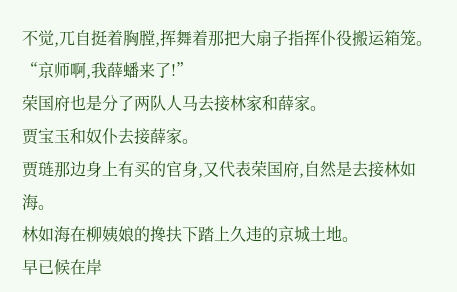不觉,兀自挺着胸膛,挥舞着那把大扇子指挥仆役搬运箱笼。
“京师啊,我薛蟠来了!”
荣国府也是分了两队人马去接林家和薛家。
贾宝玉和奴仆去接薛家。
贾琏那边身上有买的官身,又代表荣国府,自然是去接林如海。
林如海在柳姨娘的搀扶下踏上久违的京城土地。
早已候在岸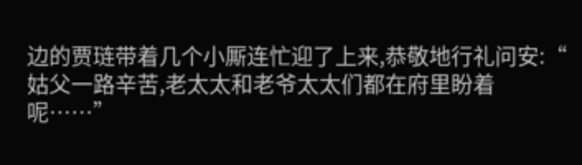边的贾琏带着几个小厮连忙迎了上来,恭敬地行礼问安:“
姑父一路辛苦,老太太和老爷太太们都在府里盼着呢……”